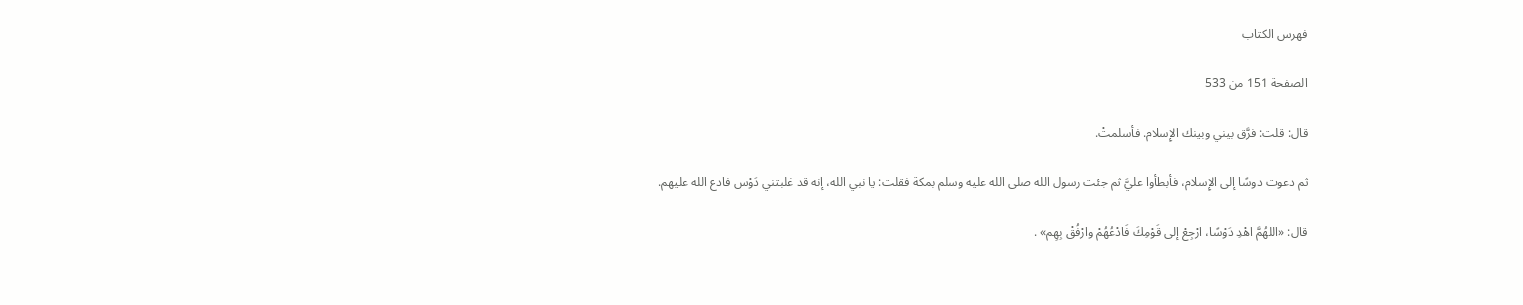فهرس الكتاب

الصفحة 151 من 533

قال: قلت: فرَّق بيني وبينك الإِسلام. فأسلمتْ.

ثم دعوت دوسًا إلى الإِسلام، فأبطأوا عليَّ ثم جئت رسول الله صلى الله عليه وسلم بمكة فقلت: يا نبي الله، إنه قد غلبتني دَوْس فادع الله عليهم.

قال: «اللهُمَّ اهْدِ دَوْسًا، ارْجِعْ إلى قَوْمِكَ فَادْعُهُمْ وارْفُقْ بِهِم» .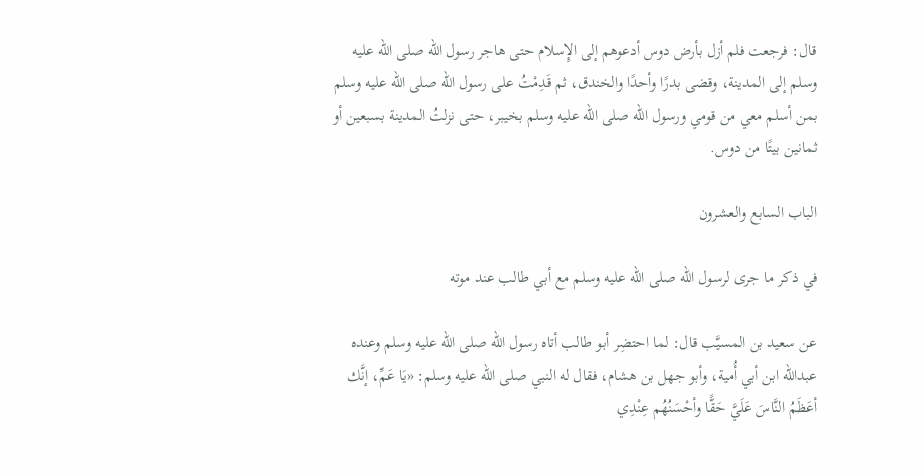قال: فرجعت فلم أزل بأرض دوس أدعوهم إلى الإِسلام حتى هاجر رسول الله صلى الله عليه وسلم إلى المدينة، وقضى بدرًا وأحدًا والخندق، ثم قَدِمْتُ على رسول الله صلى الله عليه وسلم بمن أسلم معي من قومي ورسول الله صلى الله عليه وسلم بخيبر، حتى نزلتُ المدينة بسبعين أو ثمانين بيتًا من دوس.

الباب السابع والعشرون

في ذكر ما جرى لرسول الله صلى الله عليه وسلم مع أبي طالب عند موته

عن سعيد بن المسيَّب قال: لما احتضِر أبو طالب أتاه رسول الله صلى الله عليه وسلم وعنده عبدالله ابن أبي أُمية، وأبو جهل بن هشام، فقال له النبي صلى الله عليه وسلم: «يَا عَمِّ، إنَّك أعَظَمُ النَّاسَ عَلَيَّ حَقًّا وأحْسَنُهُم عِنْدِي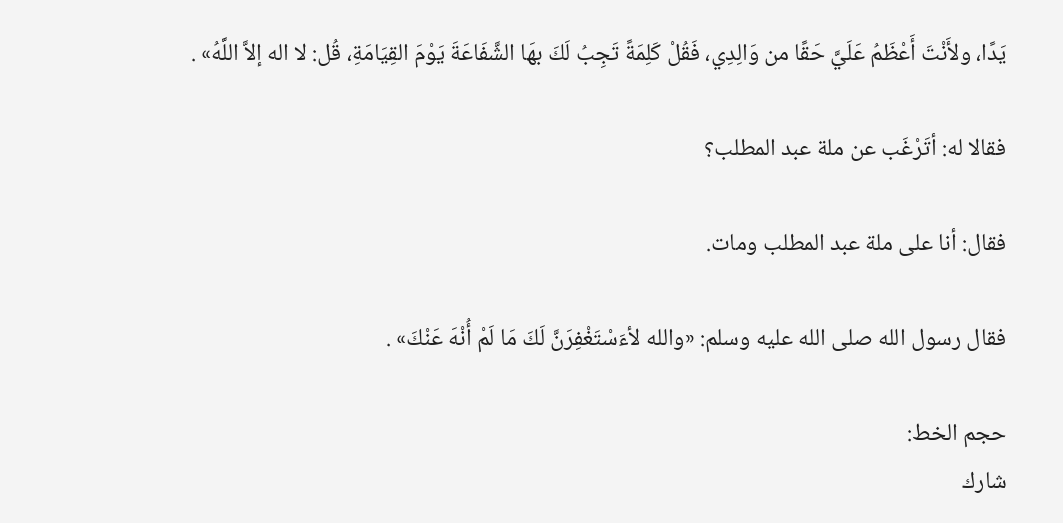يَدًا، ولأَنْتَ أَعْظَمُ عَلَيَّ حَقًا من وَالِدِي، فَقُلْ كَلِمَةً تَجِبُ لَكَ بهَا الشَّفَاعَةَ يَوْمَ القِيَامَةِ، قُل: لا اله إلاَّ اللَّهُ» .

فقالا له: أتَرْغَب عن ملة عبد المطلب؟

فقال: أنا على ملة عبد المطلب ومات.

فقال رسول الله صلى الله عليه وسلم: «والله لأءَسْتَغْفِرَنَّ لَكَ مَا لَمْ أُنْهَ عَنْكَ» .

حجم الخط:
شارك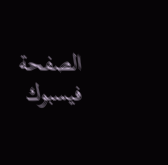الصفحة
فيسبوك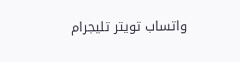واتساب تويتر تليجرام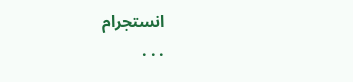انستجرام
. . .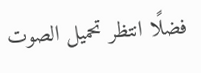فضلًا انتظر تحميل الصوت